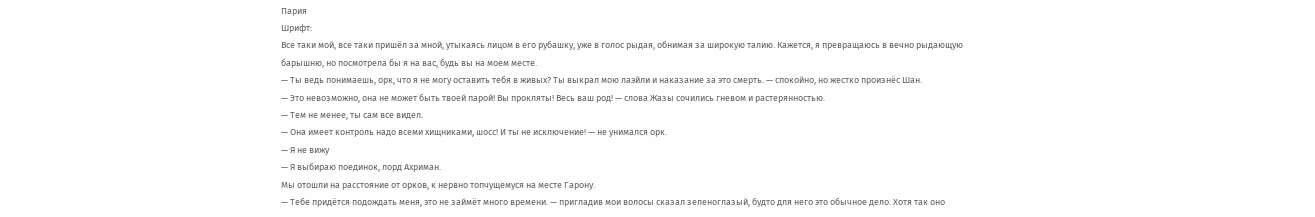Пария
Шрифт:
Все таки мой, все таки пришёл за мной, утыкаясь лицом в его рубашку, уже в голос рыдая, обнимая за широкую талию. Кажется, я превращаюсь в вечно рыдающую барышню, но посмотрела бы я на вас, будь вы на моем месте.
— Ты ведь понимаешь, орк, что я не могу оставить тебя в живых? Ты выкрал мою лаэйли и наказание за это смерть. — спокойно, но жестко произнёс Шан.
— Это невозможно, она не может быть твоей парой! Вы прокляты! Весь ваш род! — слова Жазы сочились гневом и растерянностью.
— Тем не менее, ты сам все видел.
— Она имеет контроль надо всеми хищниками, шосс! И ты не исключение! — не унимался орк.
— Я не вижу
— Я выбираю поединок, лорд Ахриман.
Мы отошли на расстояние от орков, к нервно топчущемуся на месте Гарону.
— Тебе придётся подождать меня, это не займёт много времени. — пригладив мои волосы сказал зеленоглазый, будто для него это обычное дело. Хотя так оно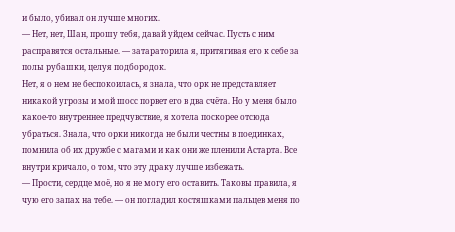и было, убивал он лучше многих.
— Нет, нет, Шан, прошу тебя, давай уйдем сейчас. Пусть с ним расправятся остальные. — затараторила я, притягивая его к себе за полы рубашки, целуя подбородок.
Нет, я о нем не беспокоилась, я знала, что орк не представляет никакой угрозы и мой шосс порвет его в два счёта. Но у меня было какое-то внутреннее предчувствие, я хотела поскорее отсюда убраться. Знала, что орки никогда не были честны в поединках, помнила об их дружбе с магами и как они же пленили Астарта. Все внутри кричало, о том, что эту драку лучше избежать.
— Прости, сердце моё, но я не могу его оставить. Таковы правила, я чую его запах на тебе. — он погладил костяшками пальцев меня по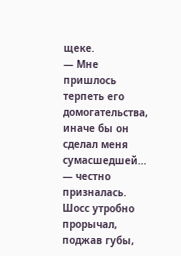щеке.
— Мне пришлось терпеть его домогательства, иначе бы он сделал меня сумасшедшей… — честно призналась.
Шосс утробно прорычал, поджав губы,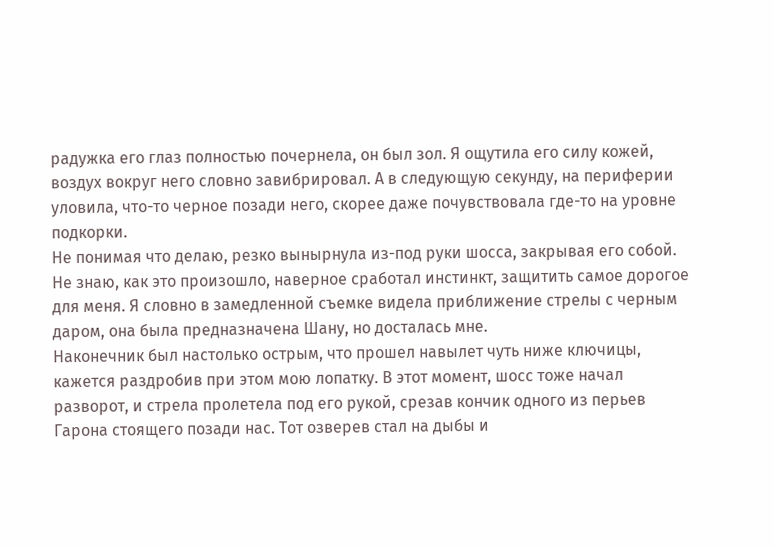радужка его глаз полностью почернела, он был зол. Я ощутила его силу кожей, воздух вокруг него словно завибрировал. А в следующую секунду, на периферии уловила, что-то черное позади него, скорее даже почувствовала где-то на уровне подкорки.
Не понимая что делаю, резко вынырнула из-под руки шосса, закрывая его собой. Не знаю, как это произошло, наверное сработал инстинкт, защитить самое дорогое для меня. Я словно в замедленной съемке видела приближение стрелы с черным даром, она была предназначена Шану, но досталась мне.
Наконечник был настолько острым, что прошел навылет чуть ниже ключицы, кажется раздробив при этом мою лопатку. В этот момент, шосс тоже начал разворот, и стрела пролетела под его рукой, срезав кончик одного из перьев Гарона стоящего позади нас. Тот озверев стал на дыбы и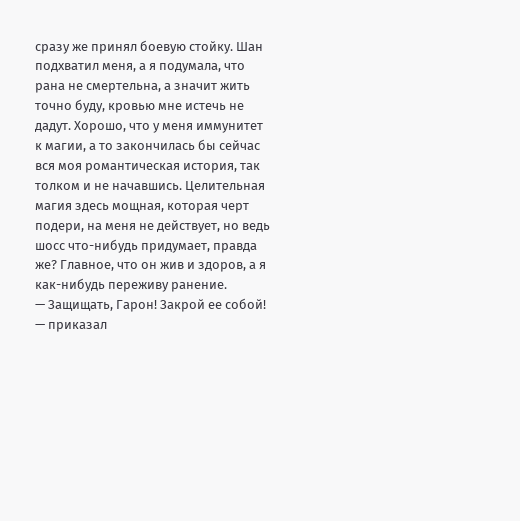сразу же принял боевую стойку. Шан подхватил меня, а я подумала, что рана не смертельна, а значит жить точно буду, кровью мне истечь не дадут. Хорошо, что у меня иммунитет к магии, а то закончилась бы сейчас вся моя романтическая история, так толком и не начавшись. Целительная магия здесь мощная, которая черт подери, на меня не действует, но ведь шосс что-нибудь придумает, правда же? Главное, что он жив и здоров, а я как-нибудь переживу ранение.
— Защищать, Гарон! Закрой ее собой! — приказал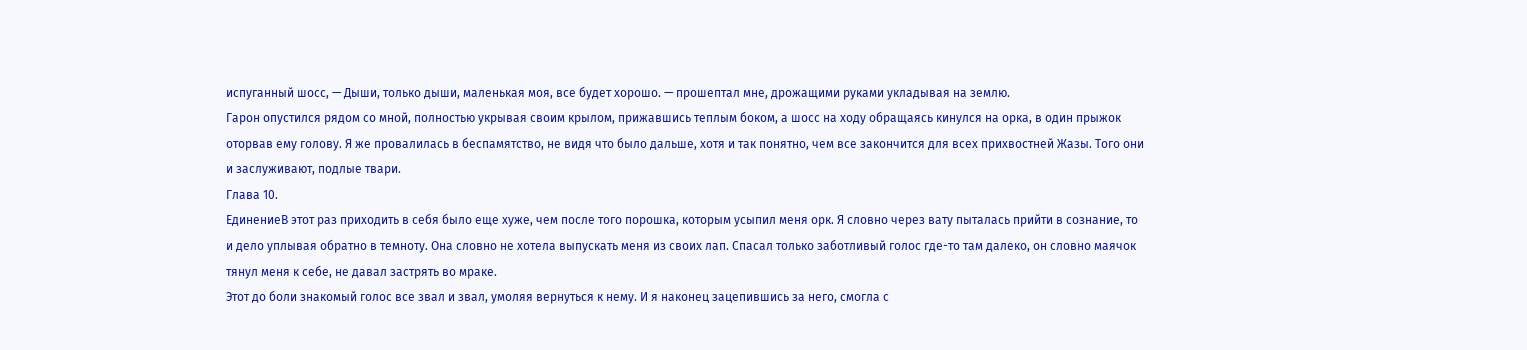испуганный шосс, — Дыши, только дыши, маленькая моя, все будет хорошо. — прошептал мне, дрожащими руками укладывая на землю.
Гарон опустился рядом со мной, полностью укрывая своим крылом, прижавшись теплым боком, а шосс на ходу обращаясь кинулся на орка, в один прыжок оторвав ему голову. Я же провалилась в беспамятство, не видя что было дальше, хотя и так понятно, чем все закончится для всех прихвостней Жазы. Того они и заслуживают, подлые твари.
Глава 10.
ЕдинениеВ этот раз приходить в себя было еще хуже, чем после того порошка, которым усыпил меня орк. Я словно через вату пыталась прийти в сознание, то и дело уплывая обратно в темноту. Она словно не хотела выпускать меня из своих лап. Спасал только заботливый голос где-то там далеко, он словно маячок тянул меня к себе, не давал застрять во мраке.
Этот до боли знакомый голос все звал и звал, умоляя вернуться к нему. И я наконец зацепившись за него, смогла с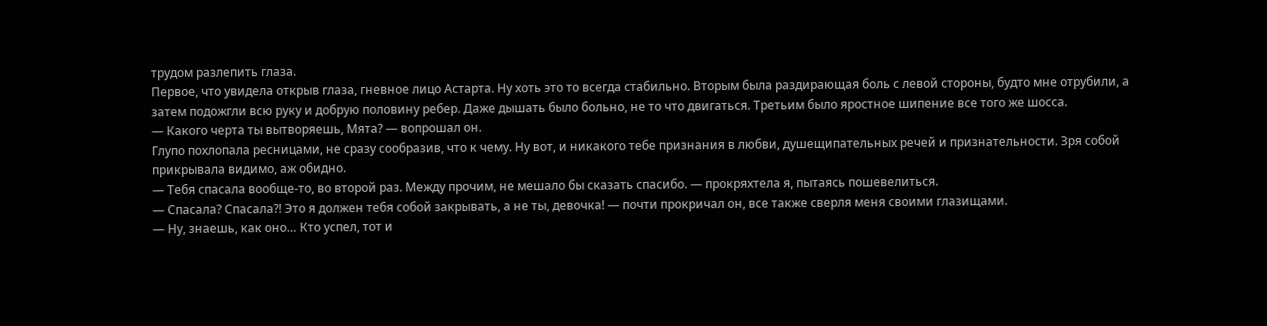трудом разлепить глаза.
Первое, что увидела открыв глаза, гневное лицо Астарта. Ну хоть это то всегда стабильно. Вторым была раздирающая боль с левой стороны, будто мне отрубили, а затем подожгли всю руку и добрую половину ребер. Даже дышать было больно, не то что двигаться. Третьим было яростное шипение все того же шосса.
— Какого черта ты вытворяешь, Мята? — вопрошал он.
Глупо похлопала ресницами, не сразу сообразив, что к чему. Ну вот, и никакого тебе признания в любви, душещипательных речей и признательности. Зря собой прикрывала видимо, аж обидно.
— Тебя спасала вообще-то, во второй раз. Между прочим, не мешало бы сказать спасибо. — прокряхтела я, пытаясь пошевелиться.
— Спасала? Спасала?! Это я должен тебя собой закрывать, а не ты, девочка! — почти прокричал он, все также сверля меня своими глазищами.
— Ну, знаешь, как оно… Кто успел, тот и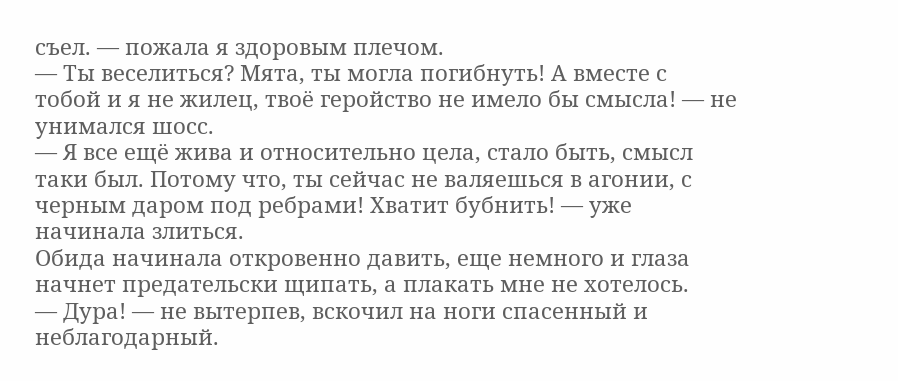съел. — пожала я здоровым плечом.
— Ты веселиться? Мята, ты могла погибнуть! А вместе с тобой и я не жилец, твоё геройство не имело бы смысла! — не унимался шосс.
— Я все ещё жива и относительно цела, стало быть, смысл таки был. Потому что, ты сейчас не валяешься в агонии, с черным даром под ребрами! Хватит бубнить! — уже начинала злиться.
Обида начинала откровенно давить, еще немного и глаза начнет предательски щипать, а плакать мне не хотелось.
— Дура! — не вытерпев, вскочил на ноги спасенный и неблагодарный.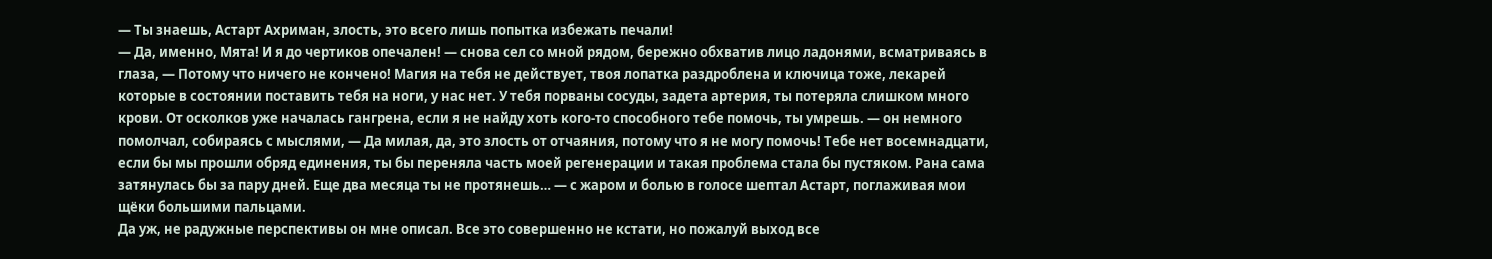— Ты знаешь, Астарт Ахриман, злость, это всего лишь попытка избежать печали!
— Да, именно, Мята! И я до чертиков опечален! — снова сел со мной рядом, бережно обхватив лицо ладонями, всматриваясь в глаза, — Потому что ничего не кончено! Магия на тебя не действует, твоя лопатка раздроблена и ключица тоже, лекарей которые в состоянии поставить тебя на ноги, у нас нет. У тебя порваны сосуды, задета артерия, ты потеряла слишком много крови. От осколков уже началась гангрена, если я не найду хоть кого-то способного тебе помочь, ты умрешь. — он немного помолчал, собираясь с мыслями, — Да милая, да, это злость от отчаяния, потому что я не могу помочь! Тебе нет восемнадцати, если бы мы прошли обряд единения, ты бы переняла часть моей регенерации и такая проблема стала бы пустяком. Рана сама затянулась бы за пару дней. Еще два месяца ты не протянешь… — с жаром и болью в голосе шептал Астарт, поглаживая мои щёки большими пальцами.
Да уж, не радужные перспективы он мне описал. Все это совершенно не кстати, но пожалуй выход все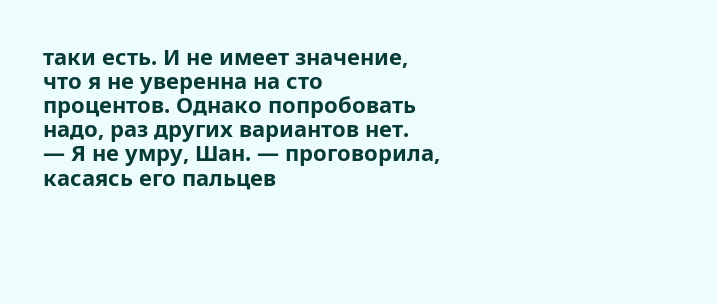таки есть. И не имеет значение, что я не уверенна на сто процентов. Однако попробовать надо, раз других вариантов нет.
— Я не умру, Шан. — проговорила, касаясь его пальцев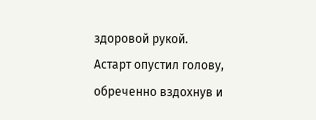здоровой рукой.
Астарт опустил голову, обреченно вздохнув и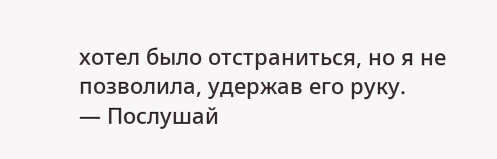хотел было отстраниться, но я не позволила, удержав его руку.
— Послушай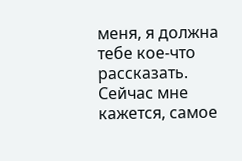меня, я должна тебе кое-что рассказать. Сейчас мне кажется, самое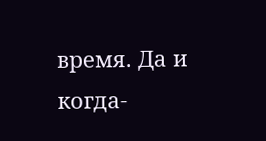время. Да и когда-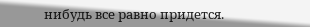нибудь все равно придется.